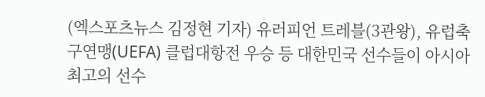(엑스포츠뉴스 김정현 기자) 유러피언 트레블(3관왕), 유럽축구연맹(UEFA) 클럽대항전 우승 등 대한민국 선수들이 아시아 최고의 선수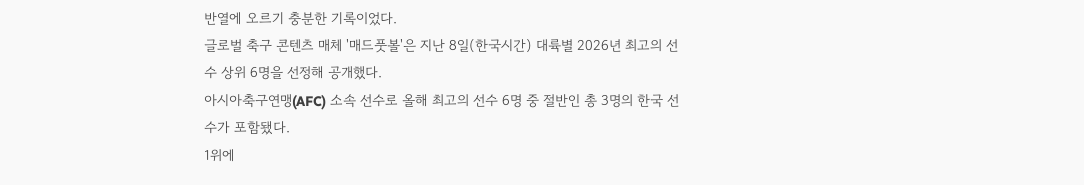반열에 오르기 충분한 기록이었다.
글로벌 축구 콘텐츠 매체 '매드풋볼'은 지난 8일(한국시간) 대륙별 2026년 최고의 선수 상위 6명을 선정해 공개했다.
아시아축구연맹(AFC) 소속 선수로 올해 최고의 선수 6명 중 절반인 총 3명의 한국 선수가 포함됐다.
1위에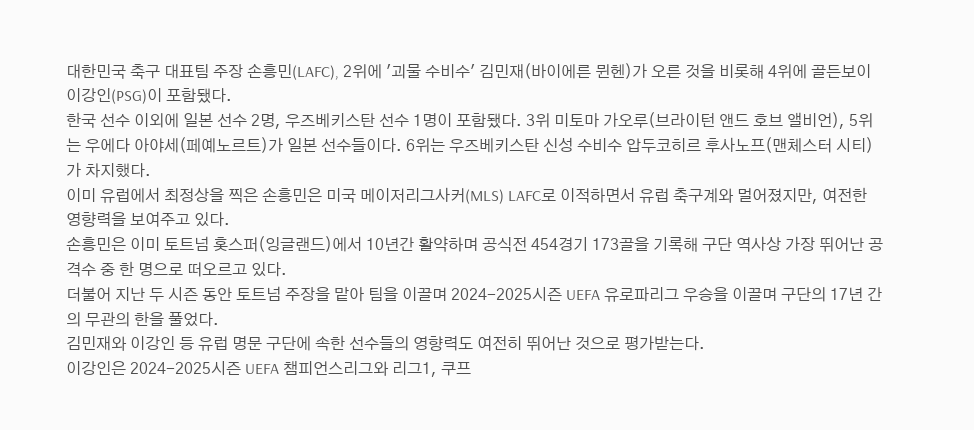대한민국 축구 대표팀 주장 손흥민(LAFC), 2위에 '괴물 수비수' 김민재(바이에른 뮌헨)가 오른 것을 비롯해 4위에 골든보이 이강인(PSG)이 포함됐다.
한국 선수 이외에 일본 선수 2명, 우즈베키스탄 선수 1명이 포함됐다. 3위 미토마 가오루(브라이턴 앤드 호브 앨비언), 5위는 우에다 아야세(페예노르트)가 일본 선수들이다. 6위는 우즈베키스탄 신성 수비수 압두코히르 후사노프(맨체스터 시티)가 차지했다.
이미 유럽에서 최정상을 찍은 손흥민은 미국 메이저리그사커(MLS) LAFC로 이적하면서 유럽 축구계와 멀어졌지만, 여전한 영향력을 보여주고 있다.
손흥민은 이미 토트넘 홋스퍼(잉글랜드)에서 10년간 활약하며 공식전 454경기 173골을 기록해 구단 역사상 가장 뛰어난 공격수 중 한 명으로 떠오르고 있다.
더불어 지난 두 시즌 동안 토트넘 주장을 맡아 팀을 이끌며 2024-2025시즌 UEFA 유로파리그 우승을 이끌며 구단의 17년 간의 무관의 한을 풀었다.
김민재와 이강인 등 유럽 명문 구단에 속한 선수들의 영향력도 여전히 뛰어난 것으로 평가받는다.
이강인은 2024-2025시즌 UEFA 챔피언스리그와 리그1, 쿠프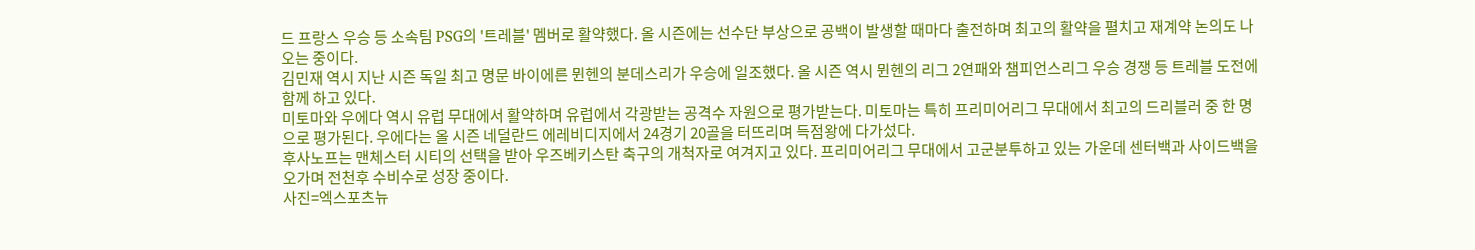드 프랑스 우승 등 소속팀 PSG의 '트레블' 멤버로 활약했다. 올 시즌에는 선수단 부상으로 공백이 발생할 때마다 출전하며 최고의 활약을 펼치고 재계약 논의도 나오는 중이다.
김민재 역시 지난 시즌 독일 최고 명문 바이에른 뮌헨의 분데스리가 우승에 일조했다. 올 시즌 역시 뮌헨의 리그 2연패와 챔피언스리그 우승 경쟁 등 트레블 도전에 함께 하고 있다.
미토마와 우에다 역시 유럽 무대에서 활약하며 유럽에서 각광받는 공격수 자원으로 평가받는다. 미토마는 특히 프리미어리그 무대에서 최고의 드리블러 중 한 명으로 평가된다. 우에다는 올 시즌 네덜란드 에레비디지에서 24경기 20골을 터뜨리며 득점왕에 다가섰다.
후사노프는 맨체스터 시티의 선택을 받아 우즈베키스탄 축구의 개척자로 여겨지고 있다. 프리미어리그 무대에서 고군분투하고 있는 가운데 센터백과 사이드백을 오가며 전천후 수비수로 성장 중이다.
사진=엑스포츠뉴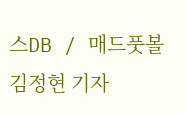스DB / 매드풋볼
김정현 기자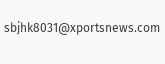sbjhk8031@xportsnews.com